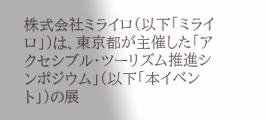株式会社ミライロ(以下「ミライロ」)は、東京都が主催した「アクセシブル・ツーリズム推進シンポジウム」(以下「本イベント」)の展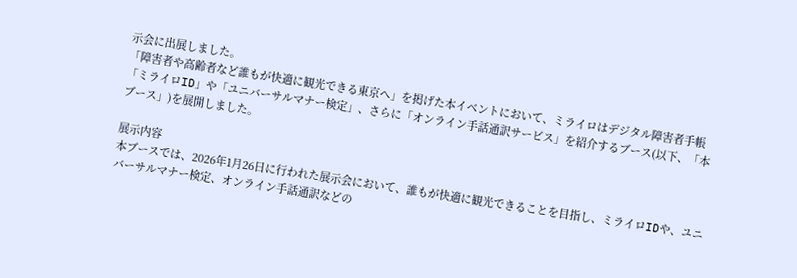示会に出展しました。
「障害者や高齢者など誰もが快適に観光できる東京へ」を掲げた本イベントにおいて、ミライロはデジタル障害者手帳「ミライロID」や「ユニバーサルマナー検定」、さらに「オンライン手話通訳サービス」を紹介するブース(以下、「本ブース」)を展開しました。

展示内容
本ブースでは、2026年1月26日に行われた展示会において、誰もが快適に観光できることを目指し、ミライロIDや、ユニバーサルマナー検定、オンライン手話通訳などの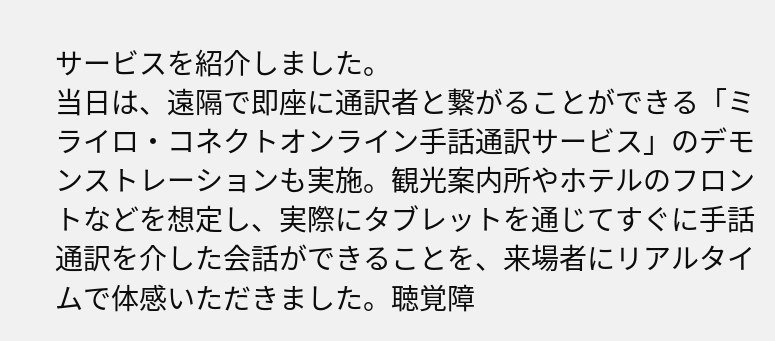サービスを紹介しました。
当日は、遠隔で即座に通訳者と繋がることができる「ミライロ・コネクトオンライン手話通訳サービス」のデモンストレーションも実施。観光案内所やホテルのフロントなどを想定し、実際にタブレットを通じてすぐに手話通訳を介した会話ができることを、来場者にリアルタイムで体感いただきました。聴覚障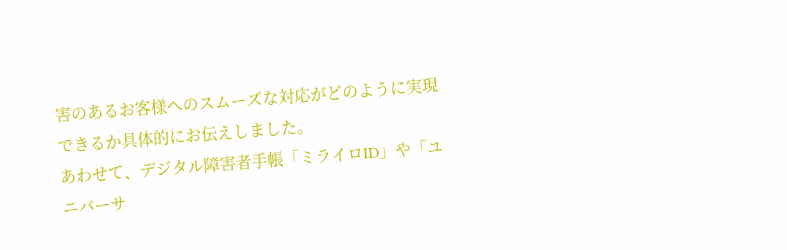害のあるお客様へのスムーズな対応がどのように実現できるか具体的にお伝えしました。
あわせて、デジタル障害者手帳「ミライロID」や「ユニバーサ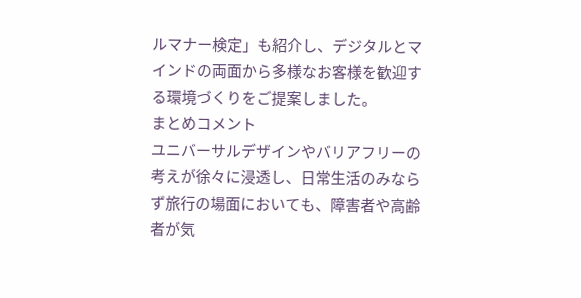ルマナー検定」も紹介し、デジタルとマインドの両面から多様なお客様を歓迎する環境づくりをご提案しました。
まとめコメント
ユニバーサルデザインやバリアフリーの考えが徐々に浸透し、日常生活のみならず旅行の場面においても、障害者や高齢者が気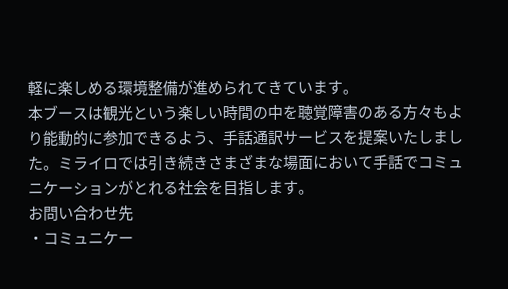軽に楽しめる環境整備が進められてきています。
本ブースは観光という楽しい時間の中を聴覚障害のある方々もより能動的に参加できるよう、手話通訳サービスを提案いたしました。ミライロでは引き続きさまざまな場面において手話でコミュニケーションがとれる社会を目指します。
お問い合わせ先
・コミュニケー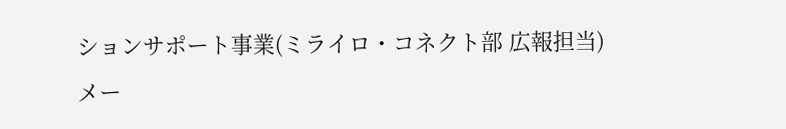ションサポート事業(ミライロ・コネクト部 広報担当)
メー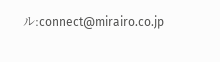ル:connect@mirairo.co.jp